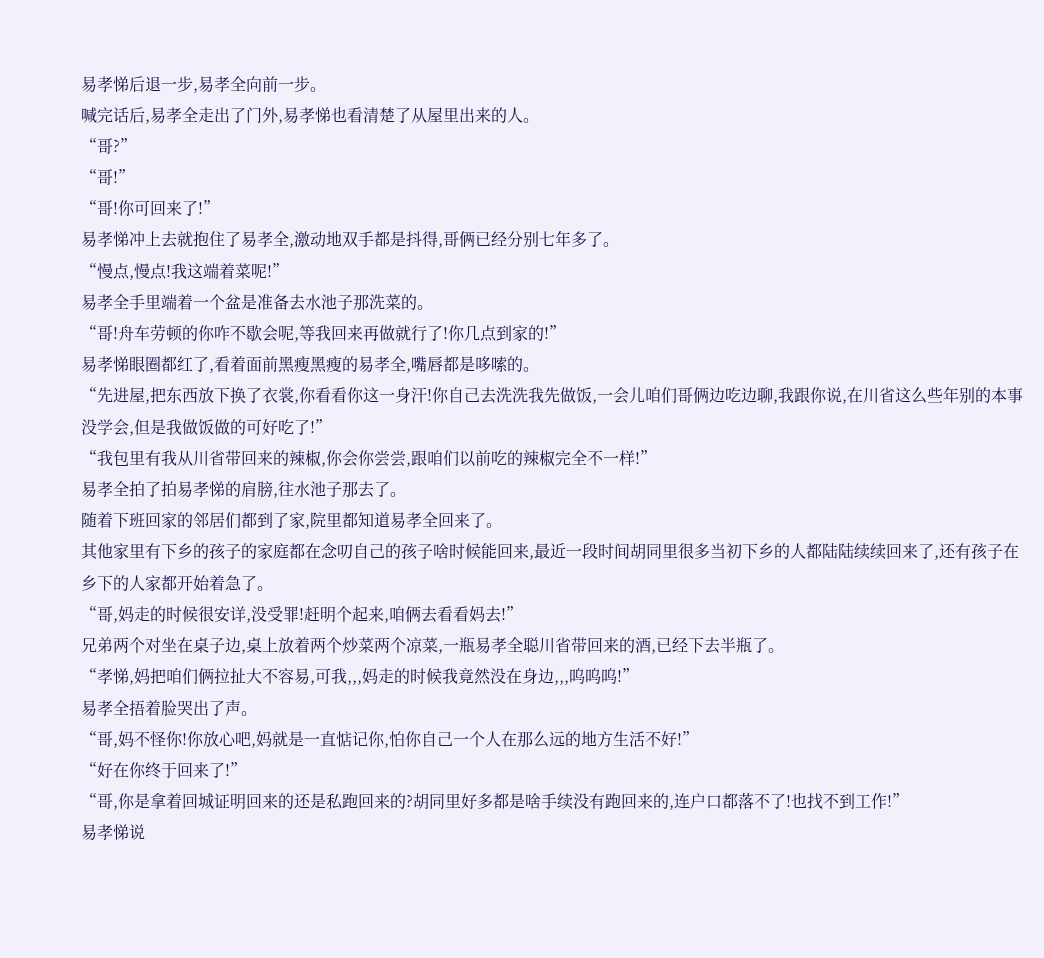易孝悌后退一步,易孝全向前一步。
喊完话后,易孝全走出了门外,易孝悌也看清楚了从屋里出来的人。
“哥?”
“哥!”
“哥!你可回来了!”
易孝悌冲上去就抱住了易孝全,激动地双手都是抖得,哥俩已经分别七年多了。
“慢点,慢点!我这端着菜呢!”
易孝全手里端着一个盆是准备去水池子那洗菜的。
“哥!舟车劳顿的你咋不歇会呢,等我回来再做就行了!你几点到家的!”
易孝悌眼圈都红了,看着面前黑瘦黑瘦的易孝全,嘴唇都是哆嗦的。
“先进屋,把东西放下换了衣裳,你看看你这一身汗!你自己去洗洗我先做饭,一会儿咱们哥俩边吃边聊,我跟你说,在川省这么些年别的本事没学会,但是我做饭做的可好吃了!”
“我包里有我从川省带回来的辣椒,你会你尝尝,跟咱们以前吃的辣椒完全不一样!”
易孝全拍了拍易孝悌的肩膀,往水池子那去了。
随着下班回家的邻居们都到了家,院里都知道易孝全回来了。
其他家里有下乡的孩子的家庭都在念叨自己的孩子啥时候能回来,最近一段时间胡同里很多当初下乡的人都陆陆续续回来了,还有孩子在乡下的人家都开始着急了。
“哥,妈走的时候很安详,没受罪!赶明个起来,咱俩去看看妈去!”
兄弟两个对坐在桌子边,桌上放着两个炒菜两个凉菜,一瓶易孝全聪川省带回来的酒,已经下去半瓶了。
“孝悌,妈把咱们俩拉扯大不容易,可我,,,妈走的时候我竟然没在身边,,,呜呜呜!”
易孝全捂着脸哭出了声。
“哥,妈不怪你!你放心吧,妈就是一直惦记你,怕你自己一个人在那么远的地方生活不好!”
“好在你终于回来了!”
“哥,你是拿着回城证明回来的还是私跑回来的?胡同里好多都是啥手续没有跑回来的,连户口都落不了!也找不到工作!”
易孝悌说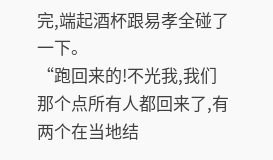完,端起酒杯跟易孝全碰了一下。
“跑回来的!不光我,我们那个点所有人都回来了,有两个在当地结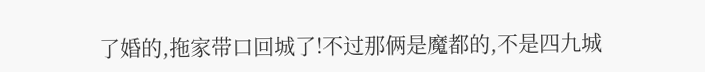了婚的,拖家带口回城了!不过那俩是魔都的,不是四九城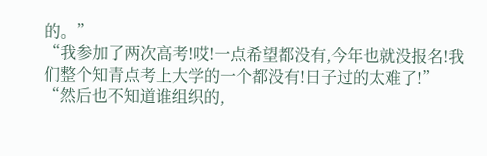的。”
“我参加了两次高考!哎!一点希望都没有,今年也就没报名!我们整个知青点考上大学的一个都没有!日子过的太难了!”
“然后也不知道谁组织的,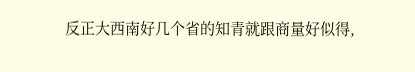反正大西南好几个省的知青就跟商量好似得,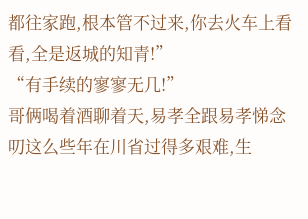都往家跑,根本管不过来,你去火车上看看,全是返城的知青!”
“有手续的寥寥无几!”
哥俩喝着酒聊着天,易孝全跟易孝悌念叨这么些年在川省过得多艰难,生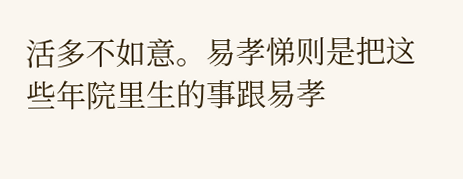活多不如意。易孝悌则是把这些年院里生的事跟易孝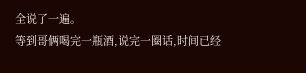全说了一遍。
等到哥俩喝完一瓶酒,说完一圈话,时间已经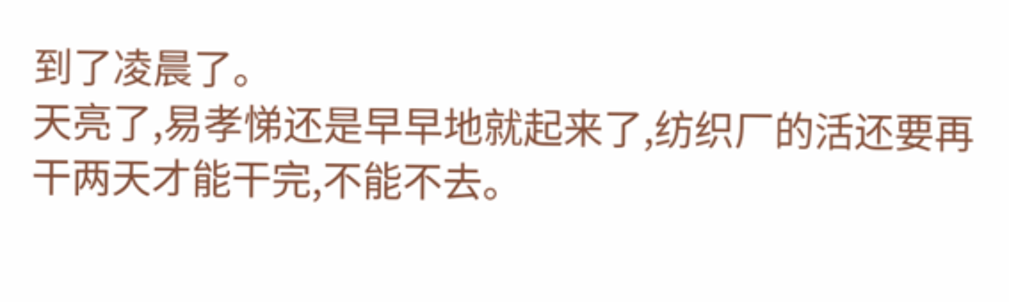到了凌晨了。
天亮了,易孝悌还是早早地就起来了,纺织厂的活还要再干两天才能干完,不能不去。